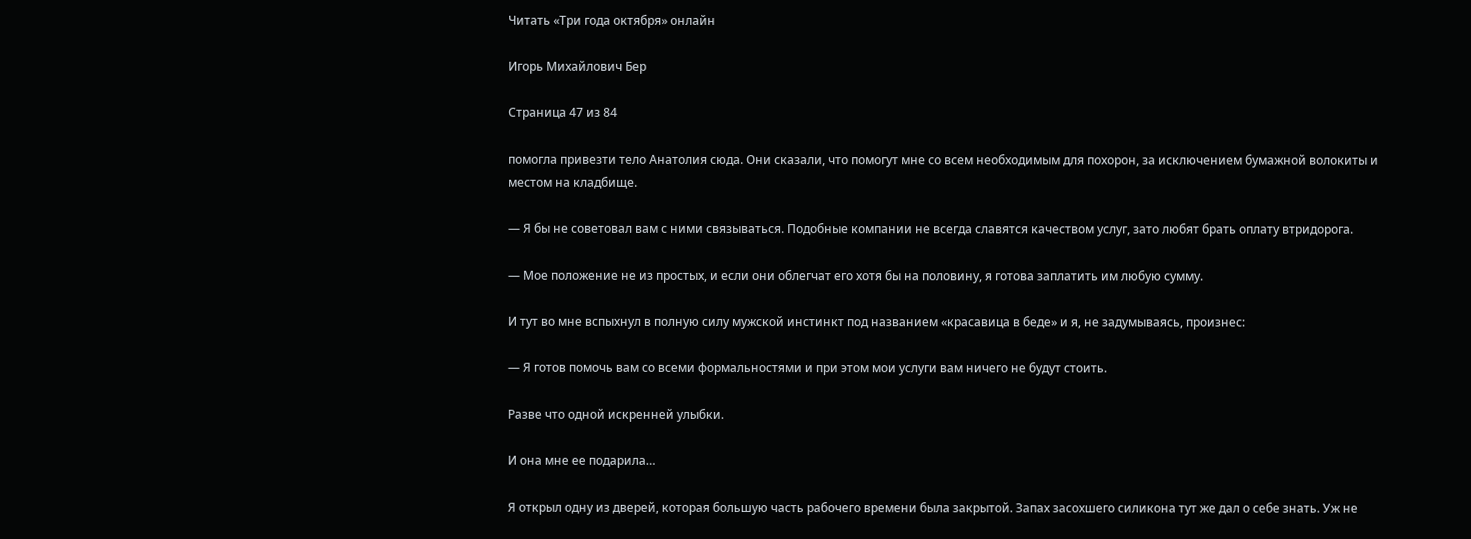Читать «Три года октября» онлайн

Игорь Михайлович Бер

Страница 47 из 84

помогла привезти тело Анатолия сюда. Они сказали, что помогут мне со всем необходимым для похорон, за исключением бумажной волокиты и местом на кладбище.

— Я бы не советовал вам с ними связываться. Подобные компании не всегда славятся качеством услуг, зато любят брать оплату втридорога.

— Мое положение не из простых, и если они облегчат его хотя бы на половину, я готова заплатить им любую сумму.

И тут во мне вспыхнул в полную силу мужской инстинкт под названием «красавица в беде» и я, не задумываясь, произнес:

— Я готов помочь вам со всеми формальностями и при этом мои услуги вам ничего не будут стоить.

Разве что одной искренней улыбки.

И она мне ее подарила…

Я открыл одну из дверей, которая большую часть рабочего времени была закрытой. Запах засохшего силикона тут же дал о себе знать. Уж не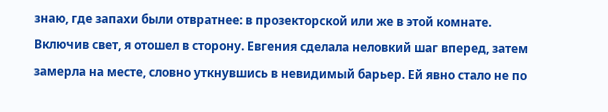знаю, где запахи были отвратнее: в прозекторской или же в этой комнате. Включив свет, я отошел в сторону. Евгения сделала неловкий шаг вперед, затем замерла на месте, словно уткнувшись в невидимый барьер. Ей явно стало не по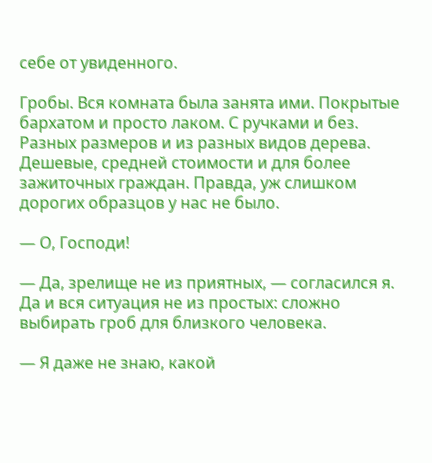себе от увиденного.

Гробы. Вся комната была занята ими. Покрытые бархатом и просто лаком. С ручками и без. Разных размеров и из разных видов дерева. Дешевые, средней стоимости и для более зажиточных граждан. Правда, уж слишком дорогих образцов у нас не было.

— О, Господи!

— Да, зрелище не из приятных, — согласился я. Да и вся ситуация не из простых: сложно выбирать гроб для близкого человека.

— Я даже не знаю, какой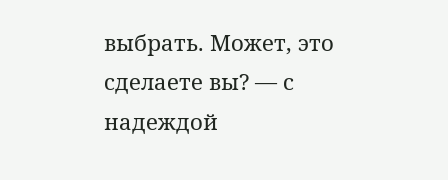выбрать. Может, это сделаете вы? — с надеждой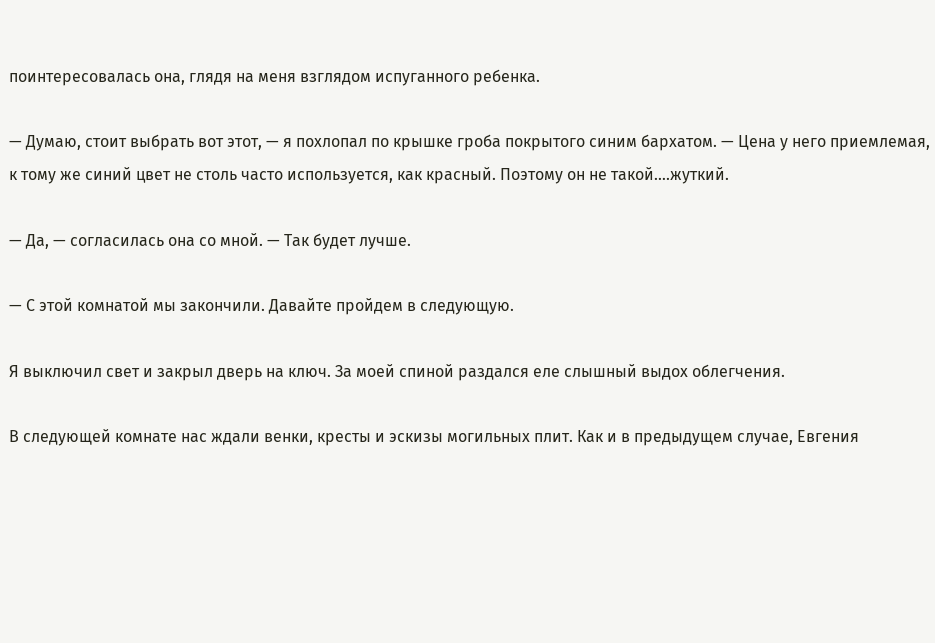поинтересовалась она, глядя на меня взглядом испуганного ребенка.

— Думаю, стоит выбрать вот этот, — я похлопал по крышке гроба покрытого синим бархатом. — Цена у него приемлемая, к тому же синий цвет не столь часто используется, как красный. Поэтому он не такой….жуткий.

— Да, — согласилась она со мной. — Так будет лучше.

— С этой комнатой мы закончили. Давайте пройдем в следующую.

Я выключил свет и закрыл дверь на ключ. За моей спиной раздался еле слышный выдох облегчения.

В следующей комнате нас ждали венки, кресты и эскизы могильных плит. Как и в предыдущем случае, Евгения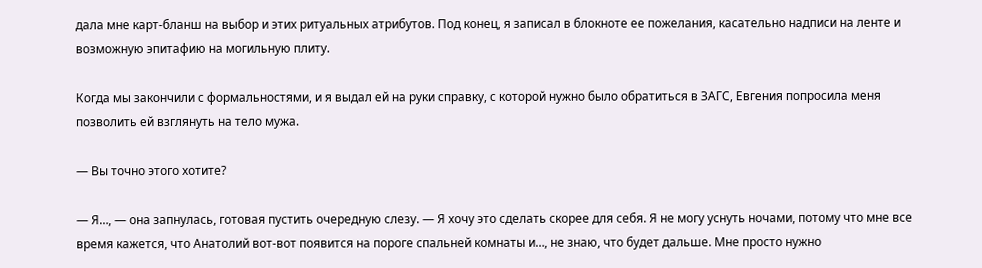дала мне карт-бланш на выбор и этих ритуальных атрибутов. Под конец, я записал в блокноте ее пожелания, касательно надписи на ленте и возможную эпитафию на могильную плиту.

Когда мы закончили с формальностями, и я выдал ей на руки справку, с которой нужно было обратиться в ЗАГС, Евгения попросила меня позволить ей взглянуть на тело мужа.

— Вы точно этого хотите?

— Я…, — она запнулась, готовая пустить очередную слезу. — Я хочу это сделать скорее для себя. Я не могу уснуть ночами, потому что мне все время кажется, что Анатолий вот-вот появится на пороге спальней комнаты и…, не знаю, что будет дальше. Мне просто нужно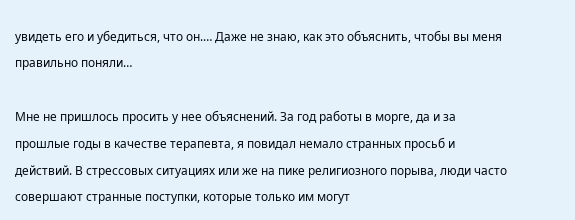увидеть его и убедиться, что он.… Даже не знаю, как это объяснить, чтобы вы меня правильно поняли…

Мне не пришлось просить у нее объяснений. За год работы в морге, да и за прошлые годы в качестве терапевта, я повидал немало странных просьб и действий. В стрессовых ситуациях или же на пике религиозного порыва, люди часто совершают странные поступки, которые только им могут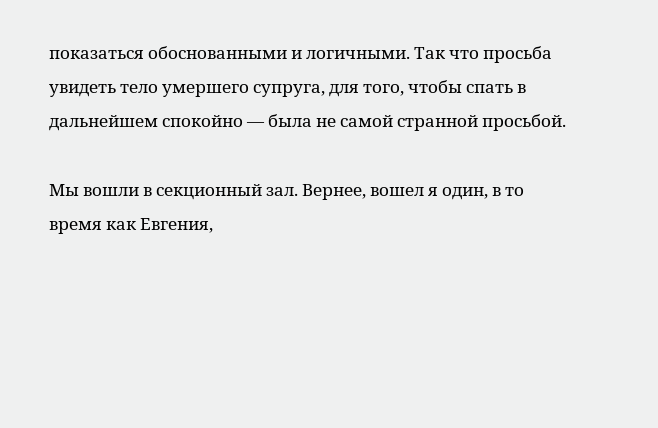показаться обоснованными и логичными. Так что просьба увидеть тело умершего супруга, для того, чтобы спать в дальнейшем спокойно — была не самой странной просьбой.

Мы вошли в секционный зал. Вернее, вошел я один, в то время как Евгения,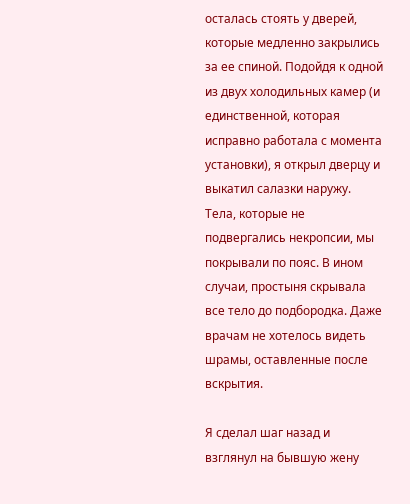осталась стоять у дверей, которые медленно закрылись за ее спиной. Подойдя к одной из двух холодильных камер (и единственной, которая исправно работала с момента установки), я открыл дверцу и выкатил салазки наружу. Тела, которые не подвергались некропсии, мы покрывали по пояс. В ином случаи, простыня скрывала все тело до подбородка. Даже врачам не хотелось видеть шрамы, оставленные после вскрытия.

Я сделал шаг назад и взглянул на бывшую жену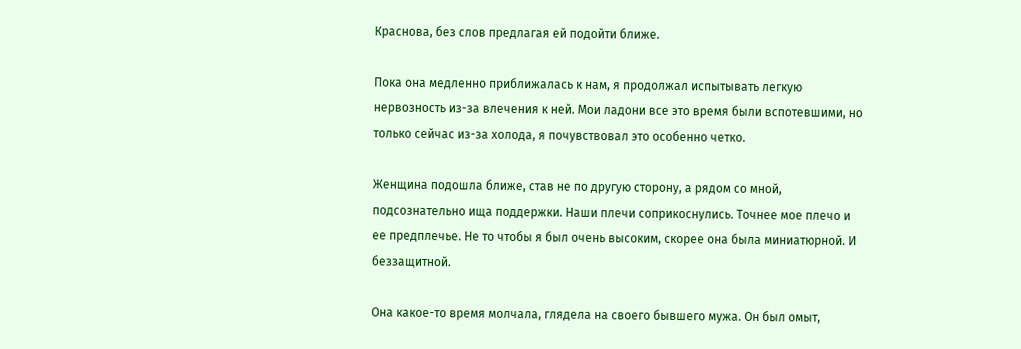Краснова, без слов предлагая ей подойти ближе.

Пока она медленно приближалась к нам, я продолжал испытывать легкую нервозность из-за влечения к ней. Мои ладони все это время были вспотевшими, но только сейчас из-за холода, я почувствовал это особенно четко.

Женщина подошла ближе, став не по другую сторону, а рядом со мной, подсознательно ища поддержки. Наши плечи соприкоснулись. Точнее мое плечо и ее предплечье. Не то чтобы я был очень высоким, скорее она была миниатюрной. И беззащитной.

Она какое-то время молчала, глядела на своего бывшего мужа. Он был омыт,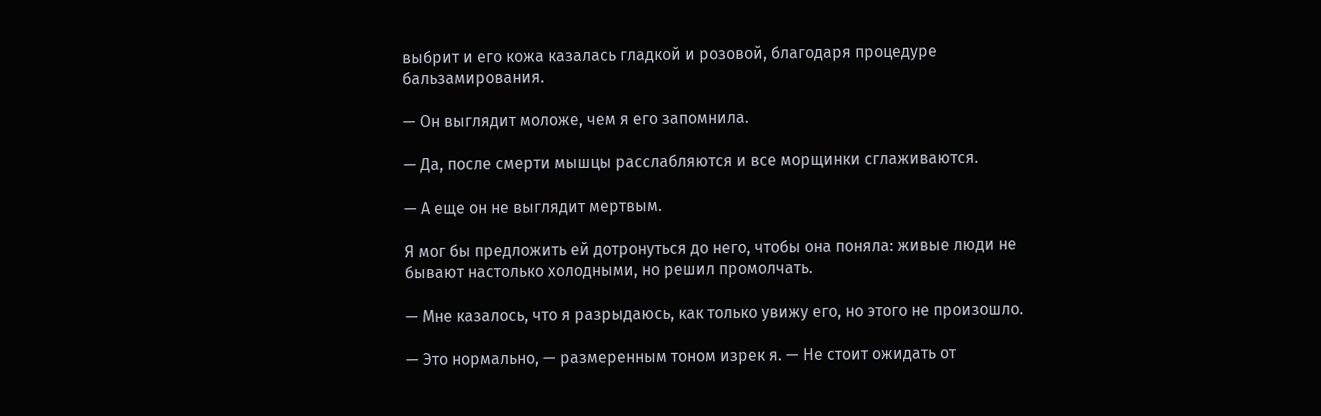выбрит и его кожа казалась гладкой и розовой, благодаря процедуре бальзамирования.

— Он выглядит моложе, чем я его запомнила.

— Да, после смерти мышцы расслабляются и все морщинки сглаживаются.

— А еще он не выглядит мертвым.

Я мог бы предложить ей дотронуться до него, чтобы она поняла: живые люди не бывают настолько холодными, но решил промолчать.

— Мне казалось, что я разрыдаюсь, как только увижу его, но этого не произошло.

— Это нормально, — размеренным тоном изрек я. — Не стоит ожидать от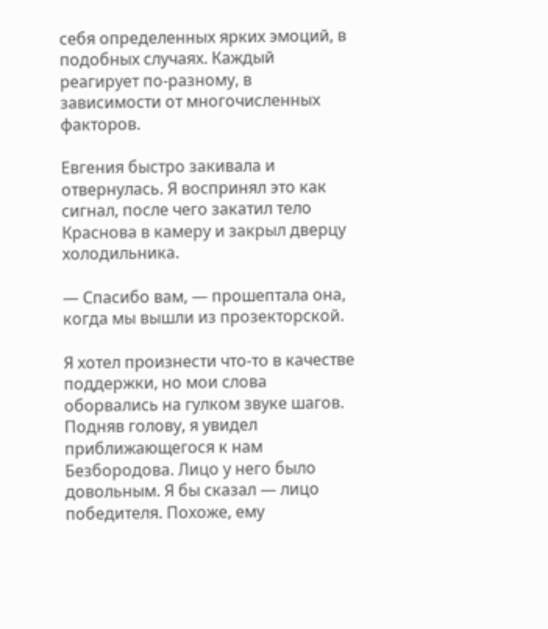себя определенных ярких эмоций, в подобных случаях. Каждый реагирует по-разному, в зависимости от многочисленных факторов.

Евгения быстро закивала и отвернулась. Я воспринял это как сигнал, после чего закатил тело Краснова в камеру и закрыл дверцу холодильника.

— Спасибо вам, — прошептала она, когда мы вышли из прозекторской.

Я хотел произнести что-то в качестве поддержки, но мои слова оборвались на гулком звуке шагов. Подняв голову, я увидел приближающегося к нам Безбородова. Лицо у него было довольным. Я бы сказал — лицо победителя. Похоже, ему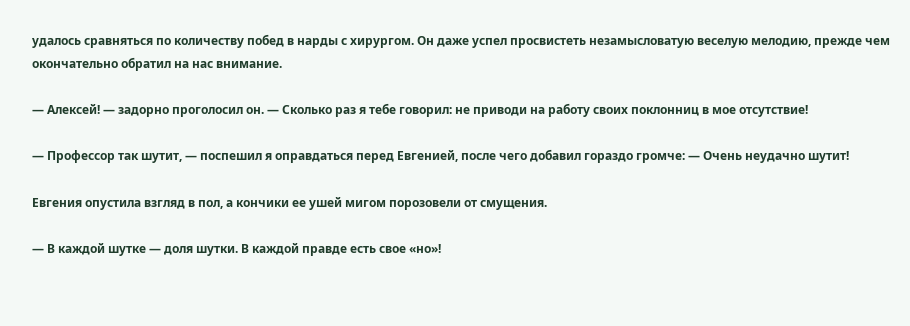удалось сравняться по количеству побед в нарды с хирургом. Он даже успел просвистеть незамысловатую веселую мелодию, прежде чем окончательно обратил на нас внимание.

— Алексей! — задорно проголосил он. — Сколько раз я тебе говорил: не приводи на работу своих поклонниц в мое отсутствие!

— Профессор так шутит, — поспешил я оправдаться перед Евгенией, после чего добавил гораздо громче: — Очень неудачно шутит!

Евгения опустила взгляд в пол, а кончики ее ушей мигом порозовели от смущения.

— В каждой шутке — доля шутки. В каждой правде есть свое «но»!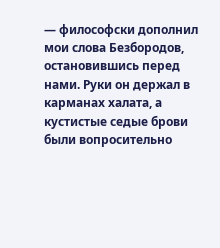— философски дополнил мои слова Безбородов, остановившись перед нами. Руки он держал в карманах халата, а кустистые седые брови были вопросительно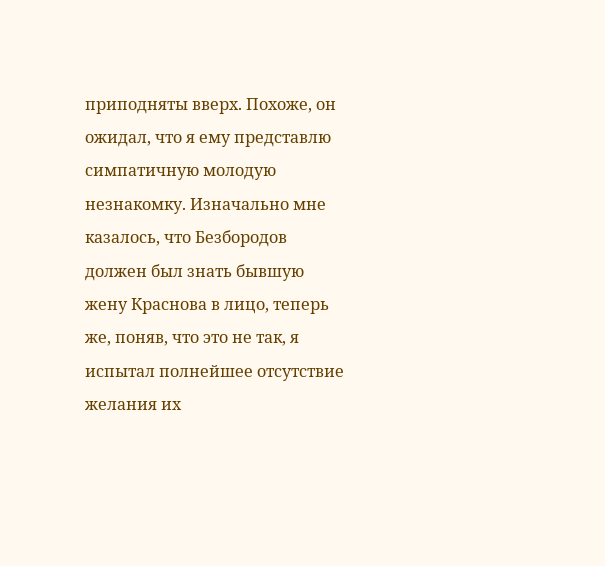приподняты вверх. Похоже, он ожидал, что я ему представлю симпатичную молодую незнакомку. Изначально мне казалось, что Безбородов должен был знать бывшую жену Краснова в лицо, теперь же, поняв, что это не так, я испытал полнейшее отсутствие желания их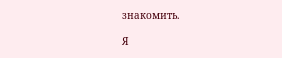знакомить.

Я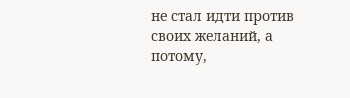не стал идти против своих желаний, а потому,